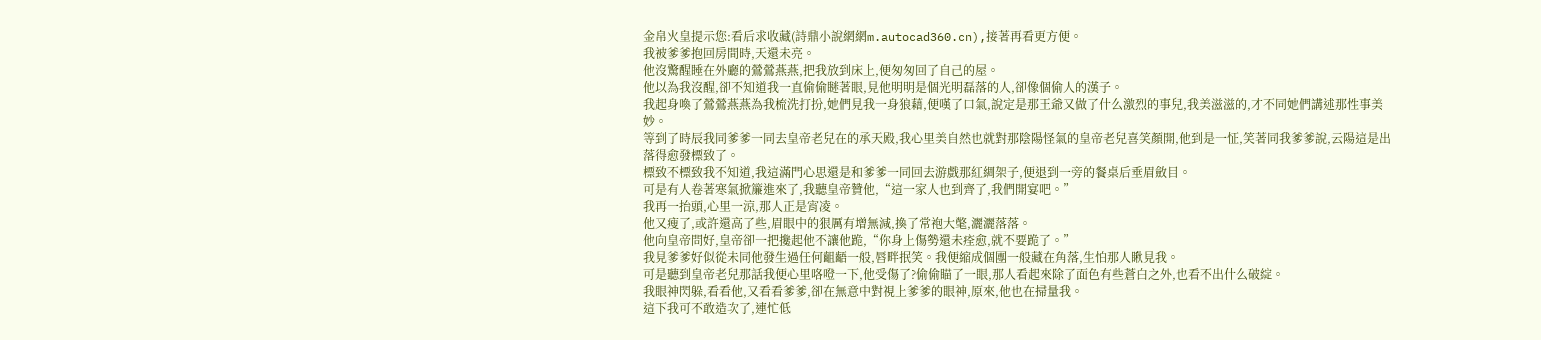金帛火皇提示您:看后求收藏(詩鼎小說網網m.autocad360.cn),接著再看更方便。
我被爹爹抱回房間時,天還未亮。
他沒驚醒睡在外廳的鶯鶯燕燕,把我放到床上,便匆匆回了自己的屋。
他以為我沒醒,卻不知道我一直偷偷瞇著眼,見他明明是個光明磊落的人,卻像個偷人的漢子。
我起身喚了鶯鶯燕燕為我梳洗打扮,她們見我一身狼藉,便嘆了口氣,說定是那王爺又做了什么激烈的事兒,我美滋滋的,才不同她們講述那性事美妙。
等到了時辰我同爹爹一同去皇帝老兒在的承天殿,我心里美自然也就對那陰陽怪氣的皇帝老兒喜笑顏開,他到是一怔,笑著同我爹爹說,云陽這是出落得愈發標致了。
標致不標致我不知道,我這滿門心思還是和爹爹一同回去游戲那紅綢架子,便退到一旁的餐桌后垂眉斂目。
可是有人卷著寒氣掀簾進來了,我聽皇帝贊他,“這一家人也到齊了,我們開宴吧。”
我再一抬頭,心里一涼,那人正是宵凌。
他又瘦了,或許還高了些,眉眼中的狠厲有增無減,換了常袍大氅,灑灑落落。
他向皇帝問好,皇帝卻一把攙起他不讓他跪,“你身上傷勢還未痊愈,就不要跪了。”
我見爹爹好似從未同他發生過任何齟齬一般,唇畔抿笑。我便縮成個團一般藏在角落,生怕那人瞅見我。
可是聽到皇帝老兒那話我便心里咯噔一下,他受傷了?偷偷瞄了一眼,那人看起來除了面色有些蒼白之外,也看不出什么破綻。
我眼神閃躲,看看他,又看看爹爹,卻在無意中對視上爹爹的眼神,原來,他也在掃量我。
這下我可不敢造次了,連忙低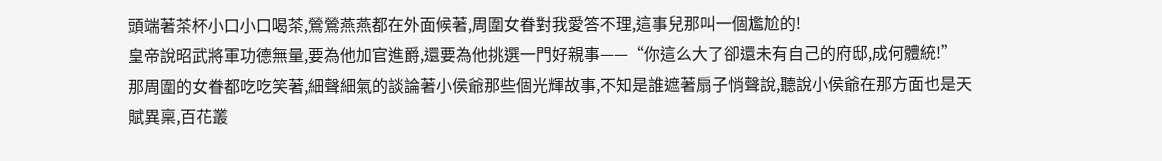頭端著茶杯小口小口喝茶,鶯鶯燕燕都在外面候著,周圍女眷對我愛答不理,這事兒那叫一個尷尬的!
皇帝說昭武將軍功德無量,要為他加官進爵,還要為他挑選一門好親事——“你這么大了卻還未有自己的府邸,成何體統!”
那周圍的女眷都吃吃笑著,細聲細氣的談論著小侯爺那些個光輝故事,不知是誰遮著扇子悄聲說,聽說小侯爺在那方面也是天賦異稟,百花叢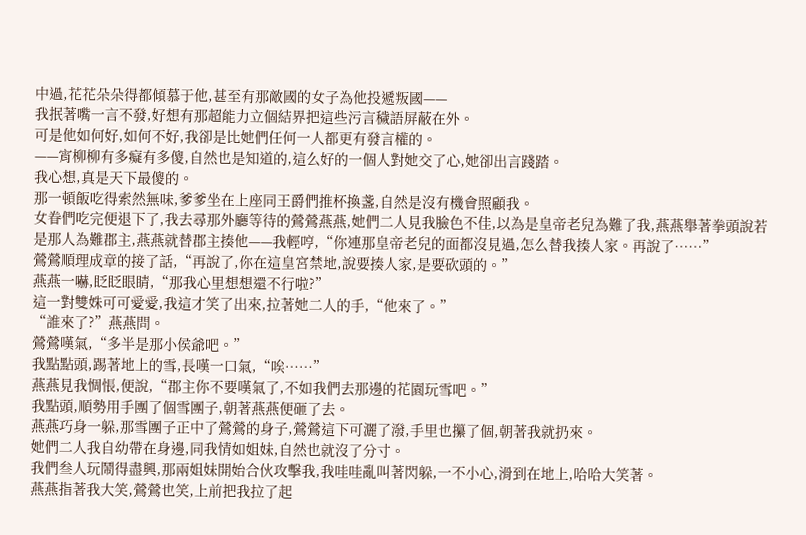中過,花花朵朵得都傾慕于他,甚至有那敵國的女子為他投遞叛國——
我抿著嘴一言不發,好想有那超能力立個結界把這些污言穢語屏蔽在外。
可是他如何好,如何不好,我卻是比她們任何一人都更有發言權的。
——宵柳柳有多癡有多傻,自然也是知道的,這么好的一個人對她交了心,她卻出言踐踏。
我心想,真是天下最傻的。
那一頓飯吃得索然無味,爹爹坐在上座同王爵們推杯換盞,自然是沒有機會照顧我。
女眷們吃完便退下了,我去尋那外廳等待的鶯鶯燕燕,她們二人見我臉色不佳,以為是皇帝老兒為難了我,燕燕舉著拳頭說若是那人為難郡主,燕燕就替郡主揍他——我輕哼,“你連那皇帝老兒的面都沒見過,怎么替我揍人家。再說了……”
鶯鶯順理成章的接了話,“再說了,你在這皇宮禁地,說要揍人家,是要砍頭的。”
燕燕一嚇,眨眨眼睛,“那我心里想想還不行啦?”
這一對雙姝可可愛愛,我這才笑了出來,拉著她二人的手,“他來了。”
“誰來了?”燕燕問。
鶯鶯嘆氣,“多半是那小侯爺吧。”
我點點頭,踢著地上的雪,長嘆一口氣,“唉……”
燕燕見我惆悵,便說,“郡主你不要嘆氣了,不如我們去那邊的花園玩雪吧。”
我點頭,順勢用手團了個雪團子,朝著燕燕便砸了去。
燕燕巧身一躲,那雪團子正中了鶯鶯的身子,鶯鶯這下可灑了潑,手里也攥了個,朝著我就扔來。
她們二人我自幼帶在身邊,同我情如姐妹,自然也就沒了分寸。
我們叁人玩鬧得盡興,那兩姐妹開始合伙攻擊我,我哇哇亂叫著閃躲,一不小心,滑到在地上,哈哈大笑著。
燕燕指著我大笑,鶯鶯也笑,上前把我拉了起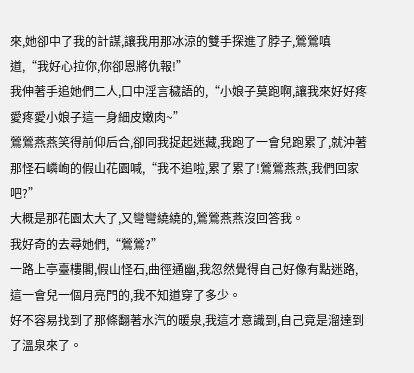來,她卻中了我的計謀,讓我用那冰涼的雙手探進了脖子,鶯鶯嗔道,“我好心拉你,你卻恩將仇報!”
我伸著手追她們二人,口中淫言穢語的,“小娘子莫跑啊,讓我來好好疼愛疼愛小娘子這一身細皮嫩肉~”
鶯鶯燕燕笑得前仰后合,卻同我捉起迷藏,我跑了一會兒跑累了,就沖著那怪石嶙峋的假山花園喊,“我不追啦,累了累了!鶯鶯燕燕,我們回家吧?”
大概是那花園太大了,又彎彎繞繞的,鶯鶯燕燕沒回答我。
我好奇的去尋她們,“鶯鶯?”
一路上亭臺樓閣,假山怪石,曲徑通幽,我忽然覺得自己好像有點迷路,這一會兒一個月亮門的,我不知道穿了多少。
好不容易找到了那條翻著水汽的暖泉,我這才意識到,自己竟是溜達到了溫泉來了。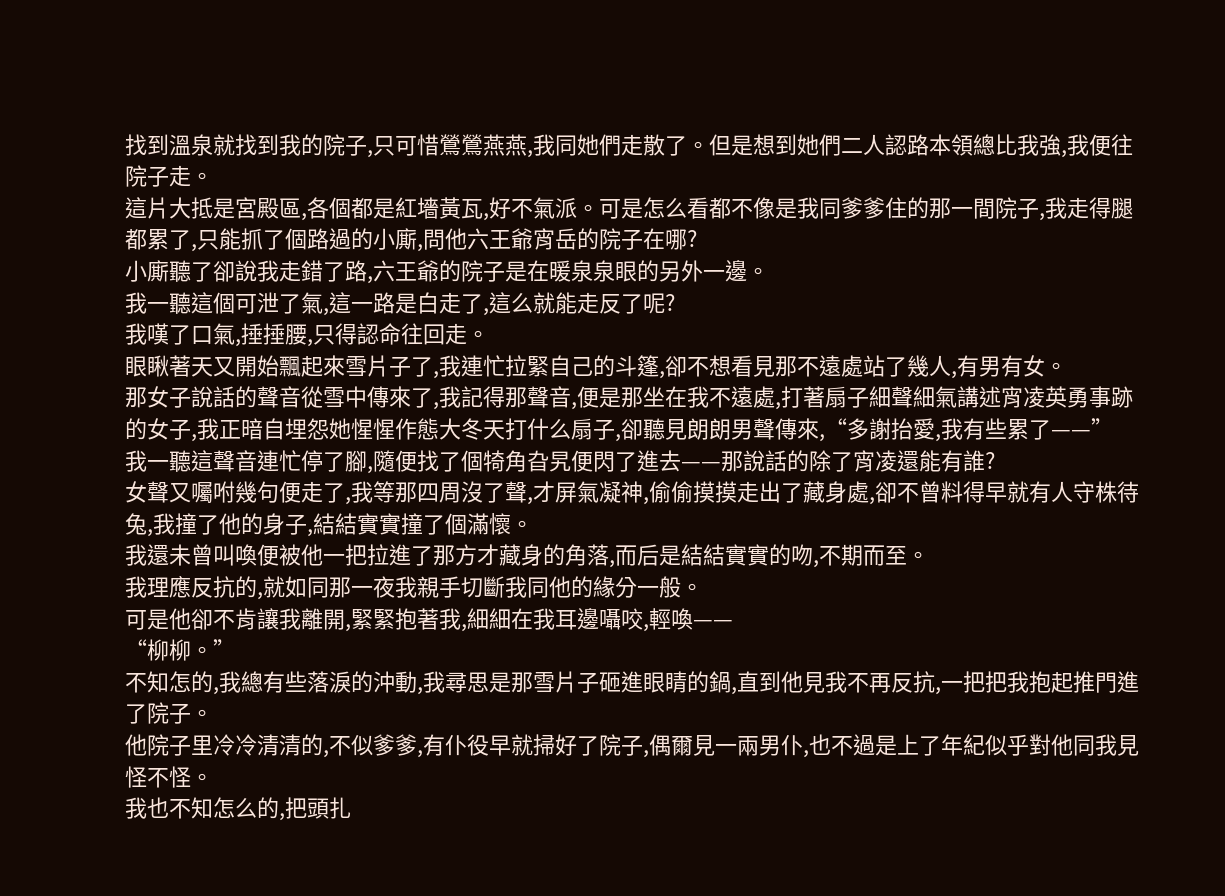找到溫泉就找到我的院子,只可惜鶯鶯燕燕,我同她們走散了。但是想到她們二人認路本領總比我強,我便往院子走。
這片大抵是宮殿區,各個都是紅墻黃瓦,好不氣派。可是怎么看都不像是我同爹爹住的那一間院子,我走得腿都累了,只能抓了個路過的小廝,問他六王爺宵岳的院子在哪?
小廝聽了卻說我走錯了路,六王爺的院子是在暖泉泉眼的另外一邊。
我一聽這個可泄了氣,這一路是白走了,這么就能走反了呢?
我嘆了口氣,捶捶腰,只得認命往回走。
眼瞅著天又開始飄起來雪片子了,我連忙拉緊自己的斗篷,卻不想看見那不遠處站了幾人,有男有女。
那女子說話的聲音從雪中傳來了,我記得那聲音,便是那坐在我不遠處,打著扇子細聲細氣講述宵凌英勇事跡的女子,我正暗自埋怨她惺惺作態大冬天打什么扇子,卻聽見朗朗男聲傳來,“多謝抬愛,我有些累了——”
我一聽這聲音連忙停了腳,隨便找了個犄角旮旯便閃了進去——那說話的除了宵凌還能有誰?
女聲又囑咐幾句便走了,我等那四周沒了聲,才屏氣凝神,偷偷摸摸走出了藏身處,卻不曾料得早就有人守株待兔,我撞了他的身子,結結實實撞了個滿懷。
我還未曾叫喚便被他一把拉進了那方才藏身的角落,而后是結結實實的吻,不期而至。
我理應反抗的,就如同那一夜我親手切斷我同他的緣分一般。
可是他卻不肯讓我離開,緊緊抱著我,細細在我耳邊囁咬,輕喚——
“柳柳。”
不知怎的,我總有些落淚的沖動,我尋思是那雪片子砸進眼睛的鍋,直到他見我不再反抗,一把把我抱起推門進了院子。
他院子里冷冷清清的,不似爹爹,有仆役早就掃好了院子,偶爾見一兩男仆,也不過是上了年紀似乎對他同我見怪不怪。
我也不知怎么的,把頭扎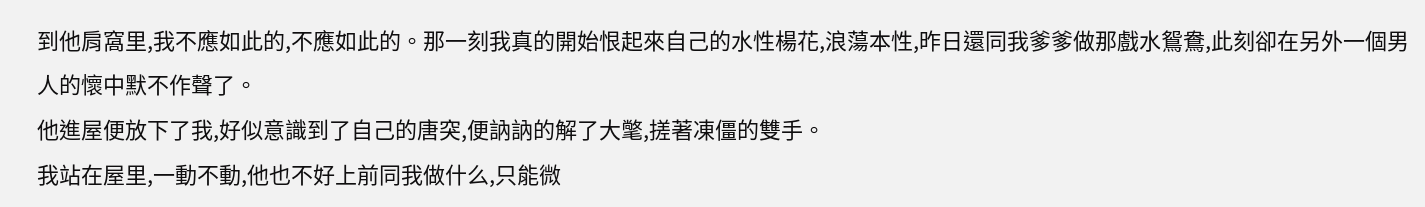到他肩窩里,我不應如此的,不應如此的。那一刻我真的開始恨起來自己的水性楊花,浪蕩本性,昨日還同我爹爹做那戲水鴛鴦,此刻卻在另外一個男人的懷中默不作聲了。
他進屋便放下了我,好似意識到了自己的唐突,便訥訥的解了大氅,搓著凍僵的雙手。
我站在屋里,一動不動,他也不好上前同我做什么,只能微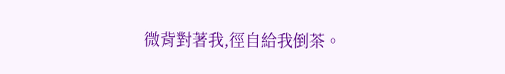微背對著我,徑自給我倒茶。